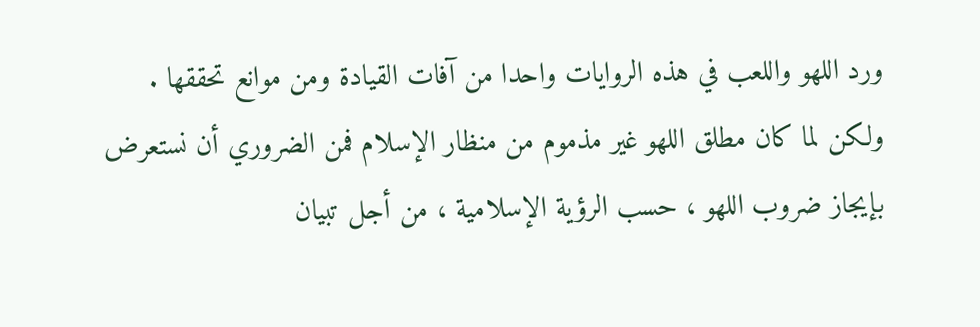ورد اللهو واللعب في هذه الروايات واحدا من آفات القيادة ومن موانع تحققها .
ولكن لما كان مطلق اللهو غير مذموم من منظار الإسلام فمن الضروري أن نستعرض
بإيجاز ضروب اللهو ، حسب الرؤية الإسلامية ، من أجل تبيان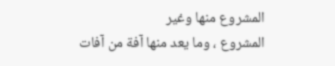المشروع منها وغير
المشروع ، وما يعد منها آفة من آفات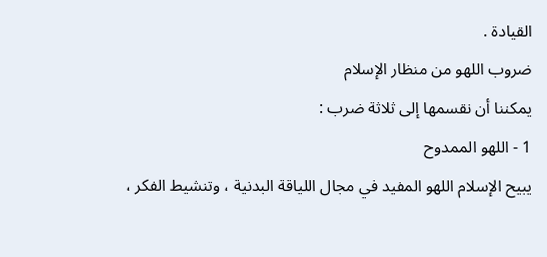القيادة .
ضروب اللهو من منظار الإسلام
يمكننا أن نقسمها إلى ثلاثة ضرب :
1 - اللهو الممدوح
يبيح الإسلام اللهو المفيد في مجال اللياقة البدنية ، وتنشيط الفكر ،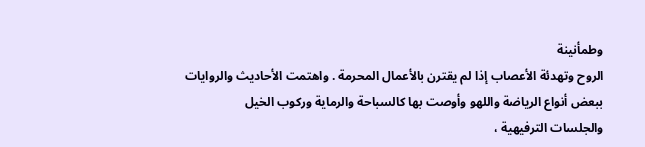وطمأنينة
الروح وتهدئة الأعصاب إذا لم يقترن بالأعمال المحرمة . واهتمت الأحاديث والروايات
ببعض أنواع الرياضة واللهو وأوصت بها كالسباحة والرماية وركوب الخيل
والجلسات الترفيهية ،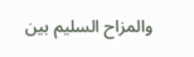والمزاح السليم بين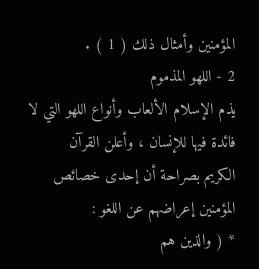المؤمنين وأمثال ذلك ( 1 ) .
2 - اللهو المذموم
يذم الإسلام الألعاب وأنواع اللهو التي لا فائدة فيها للإنسان ، وأعلن القرآن
الكريم بصراحة أن إحدى خصائص المؤمنين إعراضهم عن اللغو :
* ( والذين هم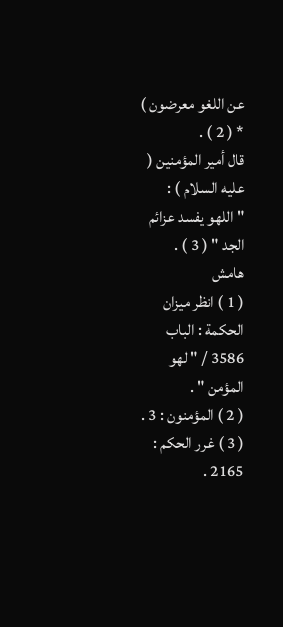عن اللغو معرضون ) * ( 2 ) .
قال أمير المؤمنين ( عليه السلام ) :
" اللهو يفسد عزائم الجد " ( 3 ) .
هامش
( 1 ) انظر ميزان الحكمة : الباب 3586 / " لهو المؤمن " .
( 2 ) المؤمنون : 3 .
( 3 ) غرر الحكم : 2165 .